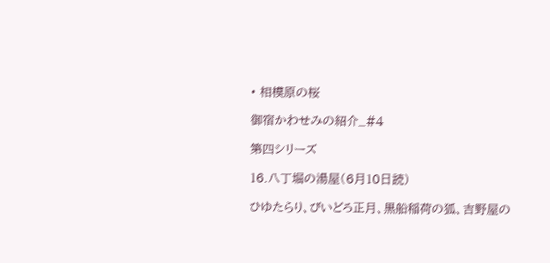• 相模原の桜

御宿かわせみの紹介_#4

第四シリーズ

16.八丁堀の湯屋(6月10日読)

ひゆたらり、びいどろ正月、黒船稲荷の狐、吉野屋の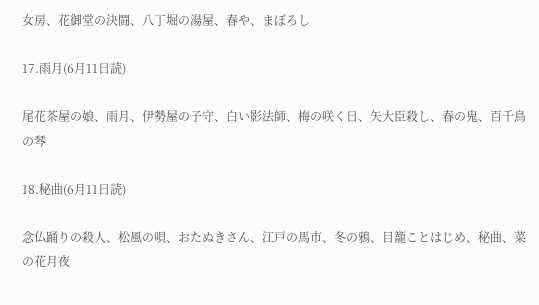女房、花御堂の決闘、八丁堀の湯屋、春や、まぼろし

17.雨月(6月11日読)

尾花茶屋の娘、雨月、伊勢屋の子守、白い影法師、梅の咲く日、矢大臣殺し、春の鬼、百千鳥の琴

18.秘曲(6月11日読)

念仏踊りの殺人、松風の唄、おたぬきさん、江戸の馬市、冬の鴉、目籠ことはじめ、秘曲、菜の花月夜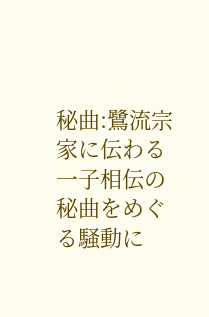秘曲:鷺流宗家に伝わる一子相伝の秘曲をめぐる騒動に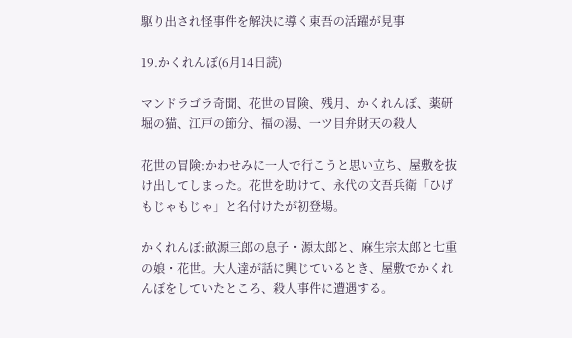駆り出され怪事件を解決に導く東吾の活躍が見事

19.かくれんぼ(6月14日読)

マンドラゴラ奇聞、花世の冒険、残月、かくれんぼ、薬研堀の猫、江戸の節分、福の湯、一ツ目弁財天の殺人

花世の冒険:かわせみに一人で行こうと思い立ち、屋敷を抜け出してしまった。花世を助けて、永代の文吾兵衛「ひげもじゃもじゃ」と名付けたが初登場。

かくれんぼ:畝源三郎の息子・源太郎と、麻生宗太郎と七重の娘・花世。大人達が話に興じているとき、屋敷でかくれんぼをしていたところ、殺人事件に遭遇する。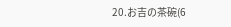20.お吉の茶碗(6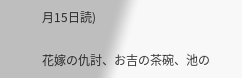月15日読)

花嫁の仇討、お吉の茶碗、池の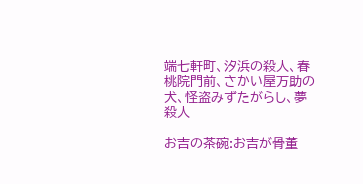端七軒町、汐浜の殺人、春桃院門前、さかい屋万助の犬、怪盗みずたがらし、夢殺人

お吉の茶碗:お吉が骨董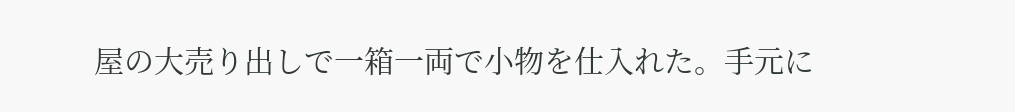屋の大売り出しで一箱一両で小物を仕入れた。手元に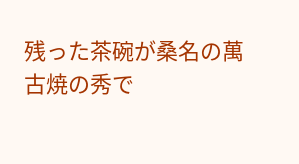残った茶碗が桑名の萬古焼の秀で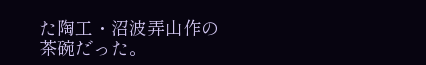た陶工・沼波弄山作の茶碗だった。